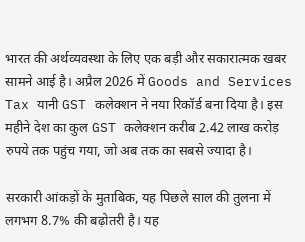भारत की अर्थव्यवस्था के लिए एक बड़ी और सकारात्मक खबर सामने आई है। अप्रैल 2026 में Goods and Services Tax यानी GST कलेक्शन ने नया रिकॉर्ड बना दिया है। इस महीने देश का कुल GST कलेक्शन करीब 2.42 लाख करोड़ रुपये तक पहुंच गया, जो अब तक का सबसे ज्यादा है।

सरकारी आंकड़ों के मुताबिक, यह पिछले साल की तुलना में लगभग 8.7% की बढ़ोतरी है। यह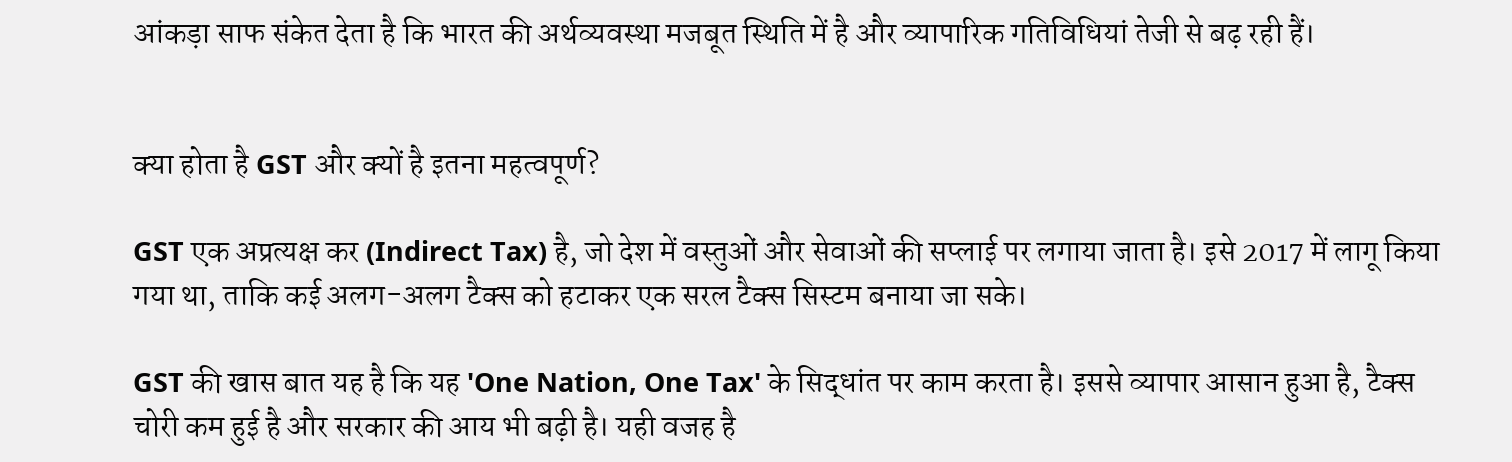आंकड़ा साफ संकेत देता है कि भारत की अर्थव्यवस्था मजबूत स्थिति में है और व्यापारिक गतिविधियां तेजी से बढ़ रही हैं।


क्या होता है GST और क्यों है इतना महत्वपूर्ण?

GST एक अप्रत्यक्ष कर (Indirect Tax) है, जो देश में वस्तुओं और सेवाओं की सप्लाई पर लगाया जाता है। इसे 2017 में लागू किया गया था, ताकि कई अलग-अलग टैक्स को हटाकर एक सरल टैक्स सिस्टम बनाया जा सके।

GST की खास बात यह है कि यह 'One Nation, One Tax' के सिद्धांत पर काम करता है। इससे व्यापार आसान हुआ है, टैक्स चोरी कम हुई है और सरकार की आय भी बढ़ी है। यही वजह है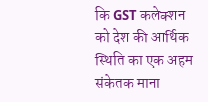कि GST कलेक्शन को देश की आर्थिक स्थिति का एक अहम संकेतक माना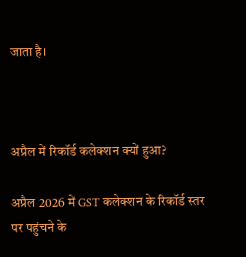जाता है।



अप्रैल में रिकॉर्ड कलेक्शन क्यों हुआ?

अप्रैल 2026 में GST कलेक्शन के रिकॉर्ड स्तर पर पहुंचने के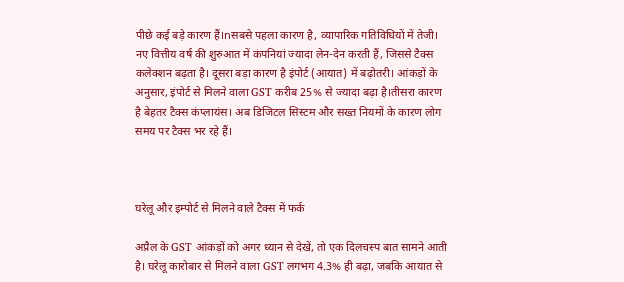पीछे कई बड़े कारण हैं।nसबसे पहला कारण है, व्यापारिक गतिविधियों में तेजी। नए वित्तीय वर्ष की शुरुआत में कंपनियां ज्यादा लेन-देन करती हैं, जिससे टैक्स कलेक्शन बढ़ता है। दूसरा बड़ा कारण है इंपोर्ट (आयात) में बढ़ोतरी। आंकड़ों के अनुसार, इंपोर्ट से मिलने वाला GST करीब 25% से ज्यादा बढ़ा है।तीसरा कारण है बेहतर टैक्स कंप्लायंस। अब डिजिटल सिस्टम और सख्त नियमों के कारण लोग समय पर टैक्स भर रहे हैं।



घरेलू और इम्पोर्ट से मिलने वाले टैक्स में फर्क

अप्रैल के GST आंकड़ों को अगर ध्यान से देखें, तो एक दिलचस्प बात सामने आती है। घरेलू कारोबार से मिलने वाला GST लगभग 4.3% ही बढ़ा, जबकि आयात से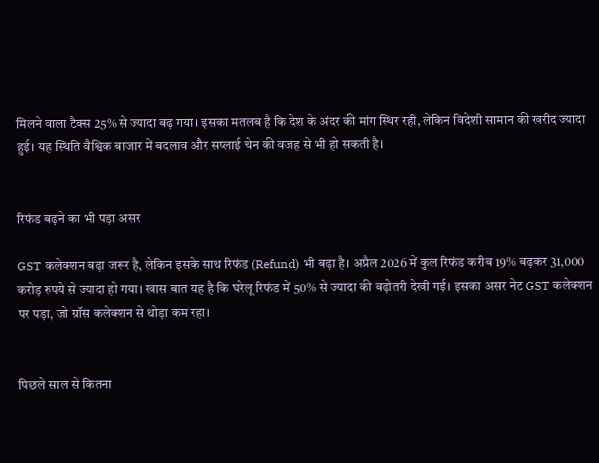मिलने वाला टैक्स 25% से ज्यादा बढ़ गया। इसका मतलब है कि देश के अंदर की मांग स्थिर रही, लेकिन विदेशी सामान की खरीद ज्यादा हुई। यह स्थिति वैश्विक बाजार में बदलाव और सप्लाई चेन की वजह से भी हो सकती है।


रिफंड बढ़ने का भी पड़ा असर

GST कलेक्शन बढ़ा जरूर है, लेकिन इसके साथ रिफंड (Refund) भी बढ़ा है। अप्रैल 2026 में कुल रिफंड करीब 19% बढ़कर 31,000 करोड़ रुपये से ज्यादा हो गया। खास बात यह है कि घरेलू रिफंड में 50% से ज्यादा की बढ़ोतरी देखी गई। इसका असर नेट GST कलेक्शन पर पड़ा, जो ग्रॉस कलेक्शन से थोड़ा कम रहा।


पिछले साल से कितना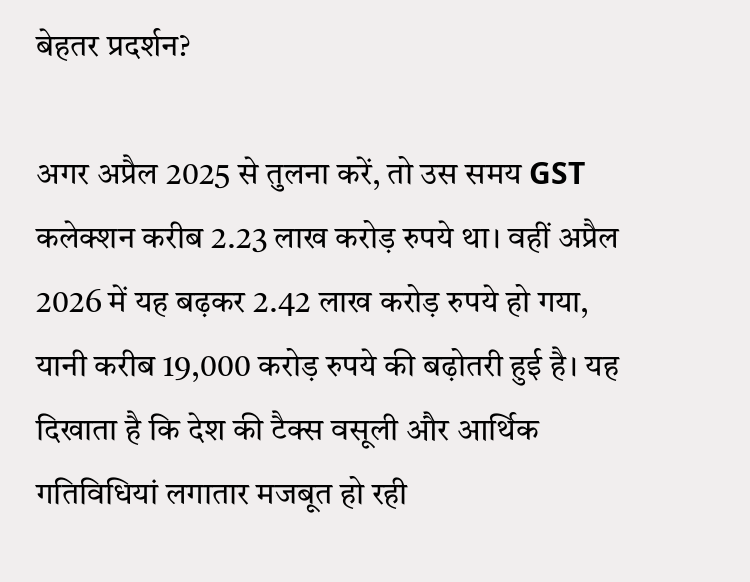बेहतर प्रदर्शन?

अगर अप्रैल 2025 से तुलना करें, तो उस समय GST कलेक्शन करीब 2.23 लाख करोड़ रुपये था। वहीं अप्रैल 2026 में यह बढ़कर 2.42 लाख करोड़ रुपये हो गया, यानी करीब 19,000 करोड़ रुपये की बढ़ोतरी हुई है। यह दिखाता है कि देश की टैक्स वसूली और आर्थिक गतिविधियां लगातार मजबूत हो रही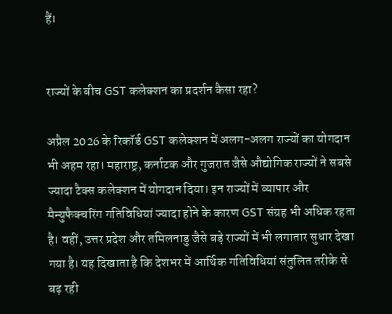हैं।


राज्यों के बीच GST कलेक्शन का प्रदर्शन कैसा रहा?

अप्रैल 2026 के रिकॉर्ड GST कलेक्शन में अलग-अलग राज्यों का योगदान भी अहम रहा। महाराष्ट्र, कर्नाटक और गुजरात जैसे औद्योगिक राज्यों ने सबसे ज्यादा टैक्स कलेक्शन में योगदान दिया। इन राज्यों में व्यापार और मैन्युफैक्चरिंग गतिविधियां ज्यादा होने के कारण GST संग्रह भी अधिक रहता है। वहीं, उत्तर प्रदेश और तमिलनाडु जैसे बड़े राज्यों में भी लगातार सुधार देखा गया है। यह दिखाता है कि देशभर में आर्थिक गतिविधियां संतुलित तरीके से बढ़ रही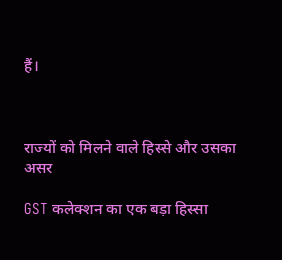हैं।



राज्यों को मिलने वाले हिस्से और उसका असर

GST कलेक्शन का एक बड़ा हिस्सा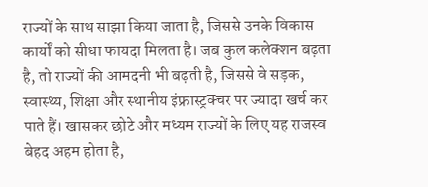राज्यों के साथ साझा किया जाता है, जिससे उनके विकास कार्यों को सीधा फायदा मिलता है। जब कुल कलेक्शन बढ़ता है, तो राज्यों की आमदनी भी बढ़ती है, जिससे वे सड़क, स्वास्थ्य, शिक्षा और स्थानीय इंफ्रास्ट्रक्चर पर ज्यादा खर्च कर पाते हैं। खासकर छोटे और मध्यम राज्यों के लिए यह राजस्व बेहद अहम होता है,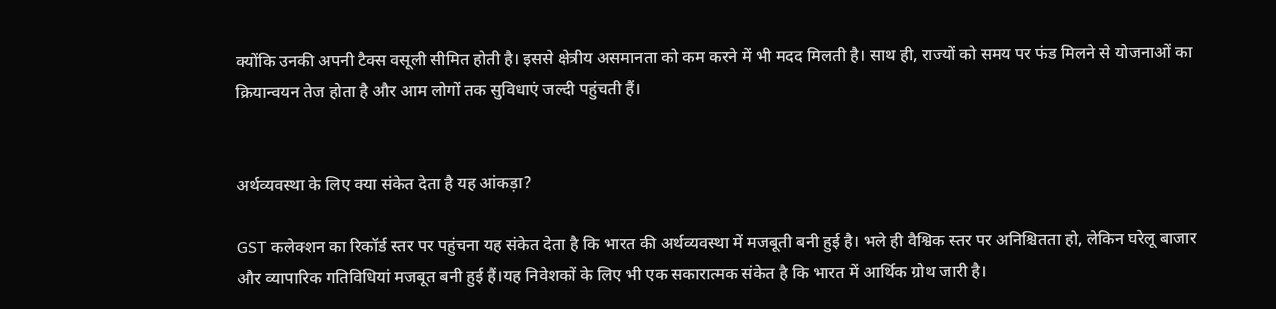क्योंकि उनकी अपनी टैक्स वसूली सीमित होती है। इससे क्षेत्रीय असमानता को कम करने में भी मदद मिलती है। साथ ही, राज्यों को समय पर फंड मिलने से योजनाओं का क्रियान्वयन तेज होता है और आम लोगों तक सुविधाएं जल्दी पहुंचती हैं।


अर्थव्यवस्था के लिए क्या संकेत देता है यह आंकड़ा?

GST कलेक्शन का रिकॉर्ड स्तर पर पहुंचना यह संकेत देता है कि भारत की अर्थव्यवस्था में मजबूती बनी हुई है। भले ही वैश्विक स्तर पर अनिश्चितता हो, लेकिन घरेलू बाजार और व्यापारिक गतिविधियां मजबूत बनी हुई हैं।यह निवेशकों के लिए भी एक सकारात्मक संकेत है कि भारत में आर्थिक ग्रोथ जारी है।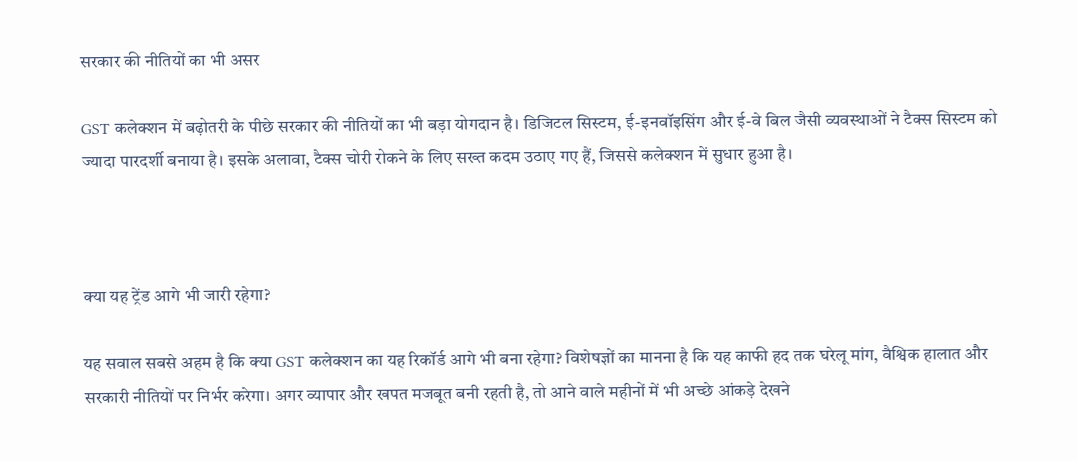सरकार की नीतियों का भी असर

GST कलेक्शन में बढ़ोतरी के पीछे सरकार की नीतियों का भी बड़ा योगदान है। डिजिटल सिस्टम, ई-इनवॉइसिंग और ई-वे बिल जैसी व्यवस्थाओं ने टैक्स सिस्टम को ज्यादा पारदर्शी बनाया है। इसके अलावा, टैक्स चोरी रोकने के लिए सख्त कदम उठाए गए हैं, जिससे कलेक्शन में सुधार हुआ है।



क्या यह ट्रेंड आगे भी जारी रहेगा?

यह सवाल सबसे अहम है कि क्या GST कलेक्शन का यह रिकॉर्ड आगे भी बना रहेगा? विशेषज्ञों का मानना है कि यह काफी हद तक घरेलू मांग, वैश्विक हालात और सरकारी नीतियों पर निर्भर करेगा। अगर व्यापार और खपत मजबूत बनी रहती है, तो आने वाले महीनों में भी अच्छे आंकड़े देखने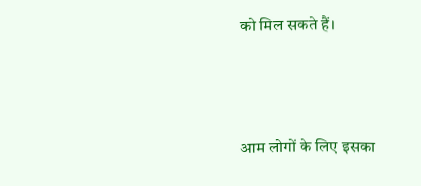को मिल सकते हैं।



आम लोगों के लिए इसका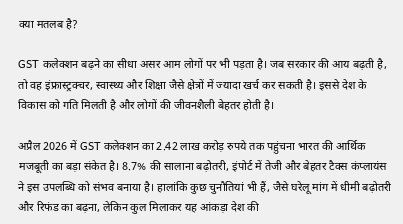क्या मतलब है?

GST कलेक्शन बढ़ने का सीधा असर आम लोगों पर भी पड़ता है। जब सरकार की आय बढ़ती है, तो वह इंफ्रास्ट्रक्चर, स्वास्थ्य और शिक्षा जैसे क्षेत्रों में ज्यादा खर्च कर सकती है। इससे देश के विकास को गति मिलती है और लोगों की जीवनशैली बेहतर होती है।

अप्रैल 2026 में GST कलेक्शन का 2.42 लाख करोड़ रुपये तक पहुंचना भारत की आर्थिक मजबूती का बड़ा संकेत है। 8.7% की सालाना बढ़ोतरी, इंपोर्ट में तेजी और बेहतर टैक्स कंप्लायंस ने इस उपलब्धि को संभव बनाया है। हालांकि कुछ चुनौतियां भी हैं, जैसे घरेलू मांग में धीमी बढ़ोतरी और रिफंड का बढ़ना, लेकिन कुल मिलाकर यह आंकड़ा देश की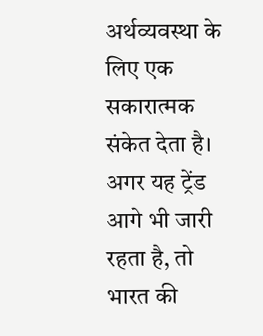अर्थव्यवस्था के लिए एक सकारात्मक संकेत देता है। अगर यह ट्रेंड आगे भी जारी रहता है, तो भारत की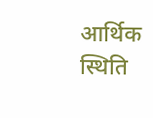आर्थिक स्थिति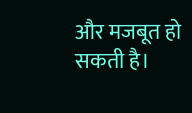और मजबूत हो सकती है।